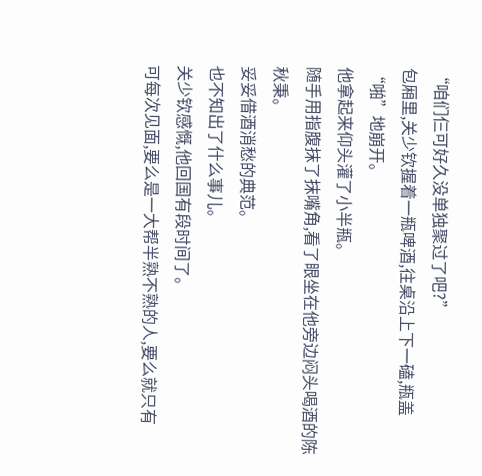“咱们仨可好久没单独聚过了吧?”
包厢里,关少钦握着一瓶啤酒,往桌沿上下一磕,瓶盖“啪”地崩开。
他拿起来仰头灌了小半瓶。
随手用指腹抹了抹嘴角,看了眼坐在他旁边闷头喝酒的陈秋秉。
妥妥借酒消愁的典范。
也不知出了什么事儿。
关少钦感慨,他回国有段时间了。
可每次见面,要么是一大帮半熟不熟的人,要么就只有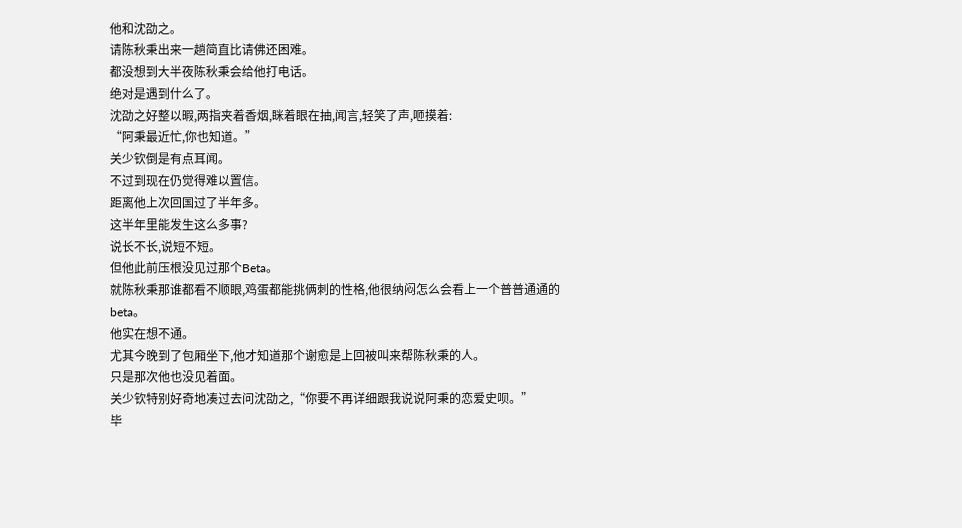他和沈劭之。
请陈秋秉出来一趟简直比请佛还困难。
都没想到大半夜陈秋秉会给他打电话。
绝对是遇到什么了。
沈劭之好整以暇,两指夹着香烟,眯着眼在抽,闻言,轻笑了声,咂摸着:
“阿秉最近忙,你也知道。”
关少钦倒是有点耳闻。
不过到现在仍觉得难以置信。
距离他上次回国过了半年多。
这半年里能发生这么多事?
说长不长,说短不短。
但他此前压根没见过那个Beta。
就陈秋秉那谁都看不顺眼,鸡蛋都能挑俩刺的性格,他很纳闷怎么会看上一个普普通通的beta。
他实在想不通。
尤其今晚到了包厢坐下,他才知道那个谢愈是上回被叫来帮陈秋秉的人。
只是那次他也没见着面。
关少钦特别好奇地凑过去问沈劭之,“你要不再详细跟我说说阿秉的恋爱史呗。”
毕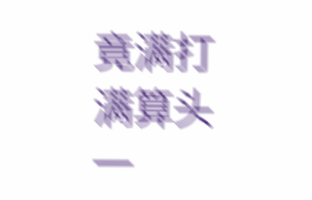竟满打满算头一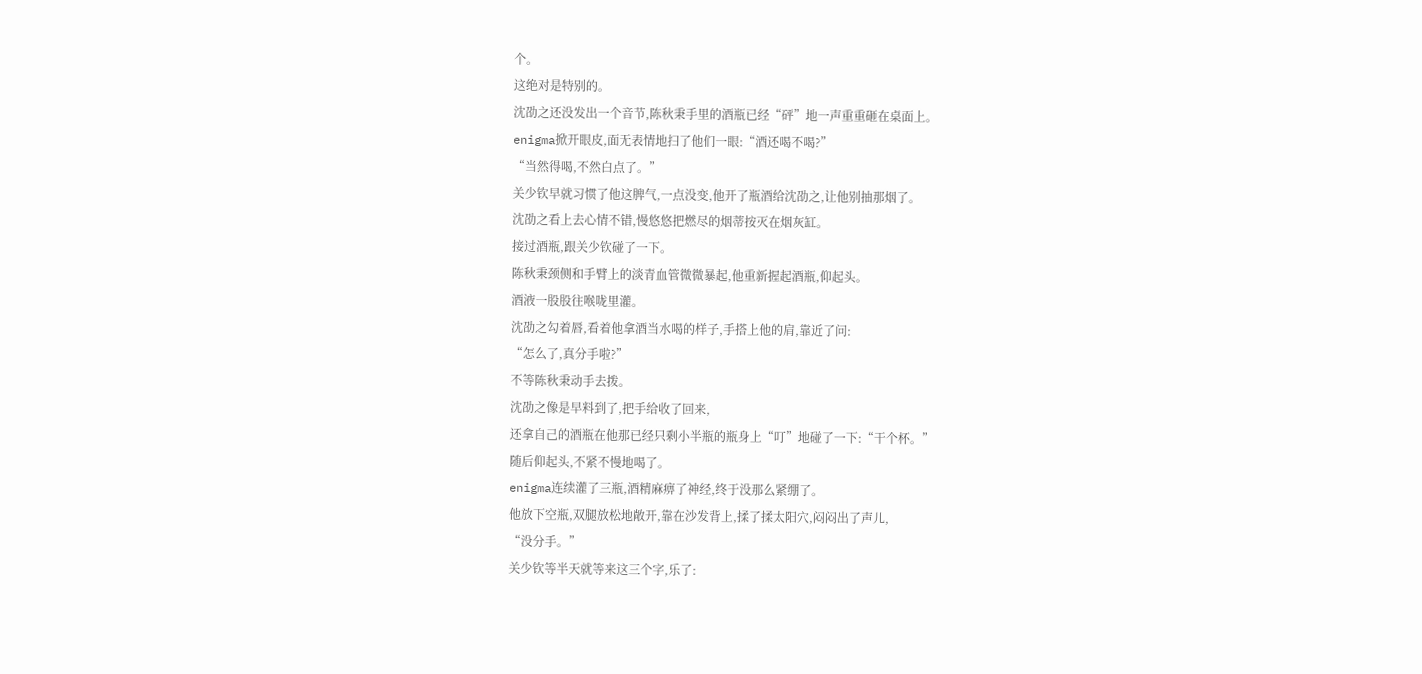个。
这绝对是特别的。
沈劭之还没发出一个音节,陈秋秉手里的酒瓶已经“砰”地一声重重砸在桌面上。
enigma掀开眼皮,面无表情地扫了他们一眼:“酒还喝不喝?”
“当然得喝,不然白点了。”
关少钦早就习惯了他这脾气,一点没变,他开了瓶酒给沈劭之,让他别抽那烟了。
沈劭之看上去心情不错,慢悠悠把燃尽的烟蒂按灭在烟灰缸。
接过酒瓶,跟关少钦碰了一下。
陈秋秉颈侧和手臂上的淡青血管微微暴起,他重新握起酒瓶,仰起头。
酒液一股股往喉咙里灌。
沈劭之勾着唇,看着他拿酒当水喝的样子,手搭上他的肩,靠近了问:
“怎么了,真分手啦?”
不等陈秋秉动手去拨。
沈劭之像是早料到了,把手给收了回来,
还拿自己的酒瓶在他那已经只剩小半瓶的瓶身上“叮”地碰了一下:“干个杯。”
随后仰起头,不紧不慢地喝了。
enigma连续灌了三瓶,酒精麻痹了神经,终于没那么紧绷了。
他放下空瓶,双腿放松地敞开,靠在沙发背上,揉了揉太阳穴,闷闷出了声儿,
“没分手。”
关少钦等半天就等来这三个字,乐了: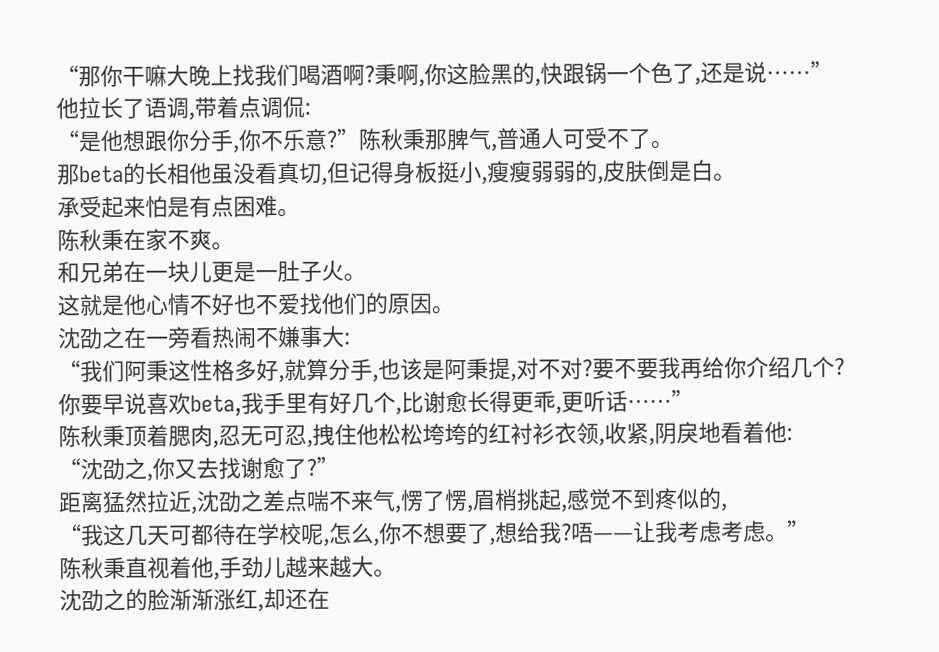“那你干嘛大晚上找我们喝酒啊?秉啊,你这脸黑的,快跟锅一个色了,还是说……”
他拉长了语调,带着点调侃:
“是他想跟你分手,你不乐意?”陈秋秉那脾气,普通人可受不了。
那beta的长相他虽没看真切,但记得身板挺小,瘦瘦弱弱的,皮肤倒是白。
承受起来怕是有点困难。
陈秋秉在家不爽。
和兄弟在一块儿更是一肚子火。
这就是他心情不好也不爱找他们的原因。
沈劭之在一旁看热闹不嫌事大:
“我们阿秉这性格多好,就算分手,也该是阿秉提,对不对?要不要我再给你介绍几个?
你要早说喜欢beta,我手里有好几个,比谢愈长得更乖,更听话……”
陈秋秉顶着腮肉,忍无可忍,拽住他松松垮垮的红衬衫衣领,收紧,阴戾地看着他:
“沈劭之,你又去找谢愈了?”
距离猛然拉近,沈劭之差点喘不来气,愣了愣,眉梢挑起,感觉不到疼似的,
“我这几天可都待在学校呢,怎么,你不想要了,想给我?唔——让我考虑考虑。”
陈秋秉直视着他,手劲儿越来越大。
沈劭之的脸渐渐涨红,却还在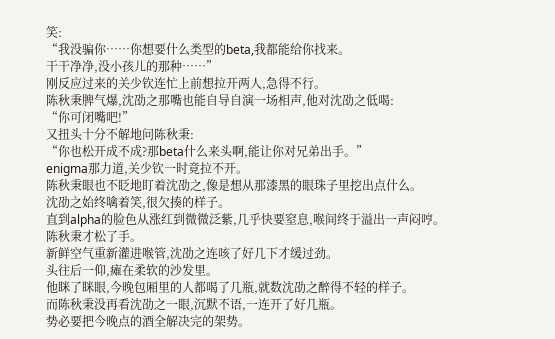笑:
“我没骗你……你想要什么类型的beta,我都能给你找来。
干干净净,没小孩儿的那种……”
刚反应过来的关少钦连忙上前想拉开两人,急得不行。
陈秋秉脾气爆,沈劭之那嘴也能自导自演一场相声,他对沈劭之低喝:
“你可闭嘴吧!”
又扭头十分不解地问陈秋秉:
“你也松开成不成?那beta什么来头啊,能让你对兄弟出手。”
enigma那力道,关少钦一时竟拉不开。
陈秋秉眼也不眨地盯着沈劭之,像是想从那漆黑的眼珠子里挖出点什么。
沈劭之始终噙着笑,很欠揍的样子。
直到alpha的脸色从涨红到微微泛紫,几乎快要窒息,喉间终于溢出一声闷哼。
陈秋秉才松了手。
新鲜空气重新灌进喉管,沈劭之连咳了好几下才缓过劲。
头往后一仰,瘫在柔软的沙发里。
他眯了眯眼,今晚包厢里的人都喝了几瓶,就数沈劭之醉得不轻的样子。
而陈秋秉没再看沈劭之一眼,沉默不语,一连开了好几瓶。
势必要把今晚点的酒全解决完的架势。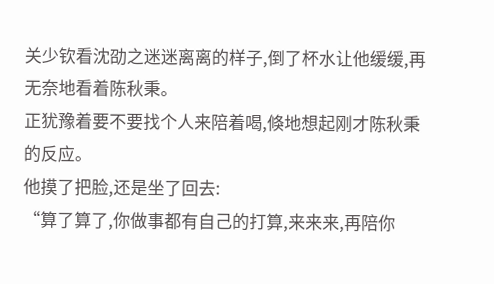关少钦看沈劭之迷迷离离的样子,倒了杯水让他缓缓,再无奈地看着陈秋秉。
正犹豫着要不要找个人来陪着喝,倏地想起刚才陈秋秉的反应。
他摸了把脸,还是坐了回去:
“算了算了,你做事都有自己的打算,来来来,再陪你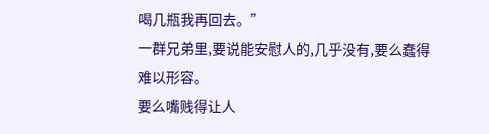喝几瓶我再回去。”
一群兄弟里,要说能安慰人的,几乎没有,要么蠢得难以形容。
要么嘴贱得让人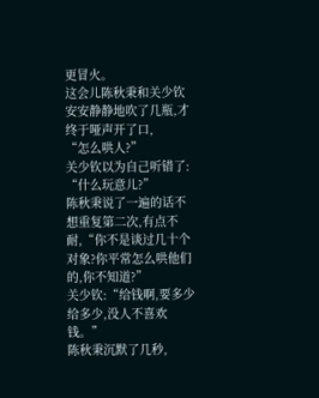更冒火。
这会儿陈秋秉和关少钦安安静静地吹了几瓶,才终于哑声开了口,
“怎么哄人?”
关少钦以为自己听错了:
“什么玩意儿?”
陈秋秉说了一遍的话不想重复第二次,有点不耐,“你不是谈过几十个对象?你平常怎么哄他们的,你不知道?”
关少钦:“给钱啊,要多少给多少,没人不喜欢钱。”
陈秋秉沉默了几秒,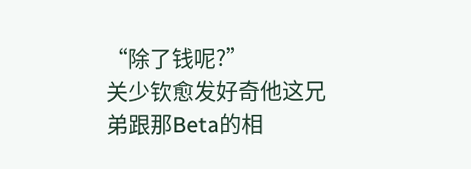“除了钱呢?”
关少钦愈发好奇他这兄弟跟那Beta的相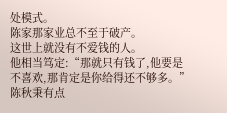处模式。
陈家那家业总不至于破产。
这世上就没有不爱钱的人。
他相当笃定:“那就只有钱了,他要是不喜欢,那肯定是你给得还不够多。”
陈秋秉有点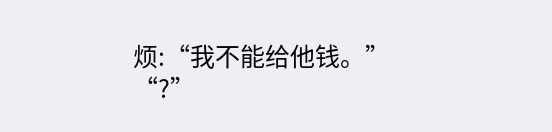烦:“我不能给他钱。”
“?”